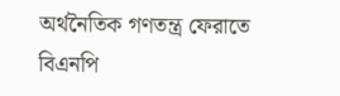অর্থনৈতিক গণতন্ত্র ফেরাতে বিএনপি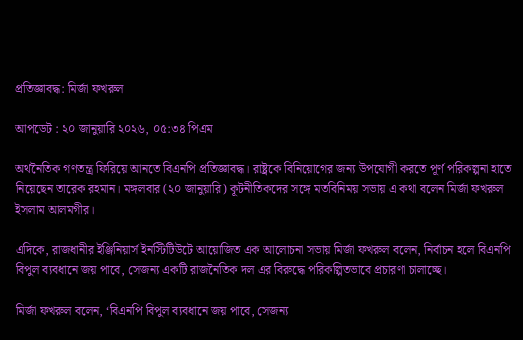প্রতিজ্ঞাবদ্ধ: মির্জা ফখরুল

আপডেট : ২০ জানুয়ারি ২০২৬, ০৫:৩৪ পিএম

অর্থনৈতিক গণতন্ত্র ফিরিয়ে আনতে বিএনপি প্রতিজ্ঞাবদ্ধ। রাষ্ট্রকে বিনিয়োগের জন্য উপযোগী করতে পূর্ণ পরিকল্পনা হাতে নিয়েছেন তারেক রহমান। মঙ্গলবার (২০ জানুয়ারি) কূটনীতিকদের সঙ্গে মতবিনিময় সভায় এ কথা বলেন মির্জা ফখরুল ইসলাম আলমগীর।

এদিকে, রাজধানীর ইঞ্জিনিয়ার্স ইনস্টিটিউটে আয়োজিত এক আলোচনা সভায় মির্জা ফখরুল বলেন, নির্বাচন হলে বিএনপি বিপুল ব্যবধানে জয় পাবে, সেজন্য একটি রাজনৈতিক দল এর বিরুদ্ধে পরিকল্পিতভাবে প্রচারণা চালাচ্ছে।

মির্জা ফখরুল বলেন, ‘বিএনপি বিপুল ব্যবধানে জয় পাবে, সেজন্য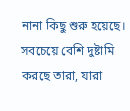নানা কিছু শুরু হয়েছে। সবচেয়ে বেশি দুষ্টামি করছে তারা, যারা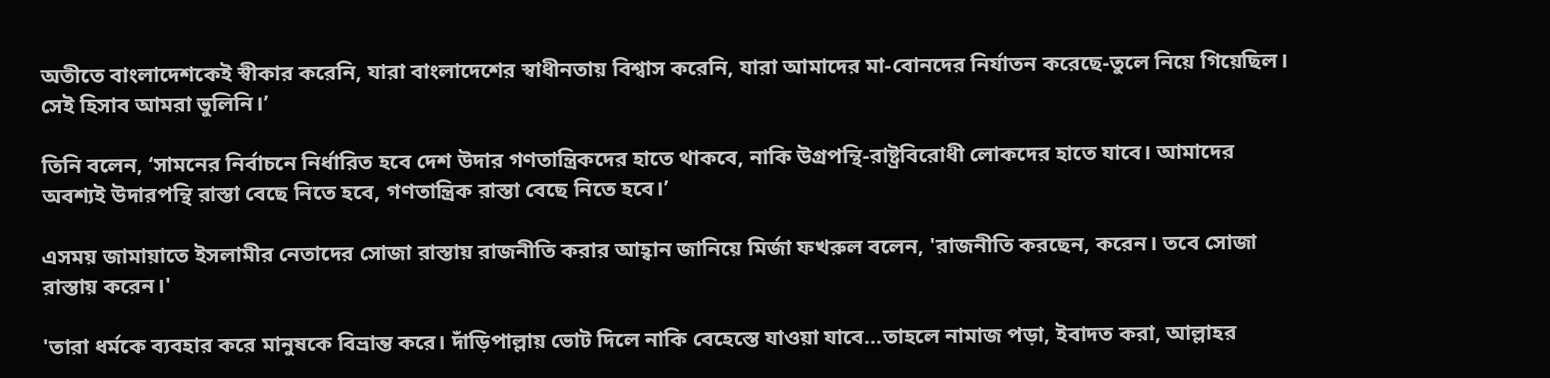অতীতে বাংলাদেশকেই স্বীকার করেনি, যারা বাংলাদেশের স্বাধীনতায় বিশ্বাস করেনি, যারা আমাদের মা-বোনদের নির্যাতন করেছে-তুলে নিয়ে গিয়েছিল। সেই হিসাব আমরা ভুলিনি।’

তিনি বলেন, ‘সামনের নির্বাচনে নির্ধারিত হবে দেশ উদার গণতান্ত্রিকদের হাতে থাকবে, নাকি উগ্রপন্থি-রাষ্ট্রবিরোধী লোকদের হাতে যাবে। আমাদের অবশ্যই উদারপন্থি রাস্তা বেছে নিতে হবে, গণতান্ত্রিক রাস্তা বেছে নিতে হবে।’

এসময় জামায়াতে ইসলামীর নেতাদের সোজা রাস্তায় রাজনীতি করার আহ্বান জানিয়ে মির্জা ফখরুল বলেন, 'রাজনীতি করছেন, করেন। তবে সোজা রাস্তায় করেন।'

'তারা ধর্মকে ব্যবহার করে মানুষকে বিভ্রান্ত করে। দাঁড়িপাল্লায় ভোট দিলে নাকি বেহেস্তে যাওয়া যাবে...তাহলে নামাজ পড়া, ইবাদত করা, আল্লাহর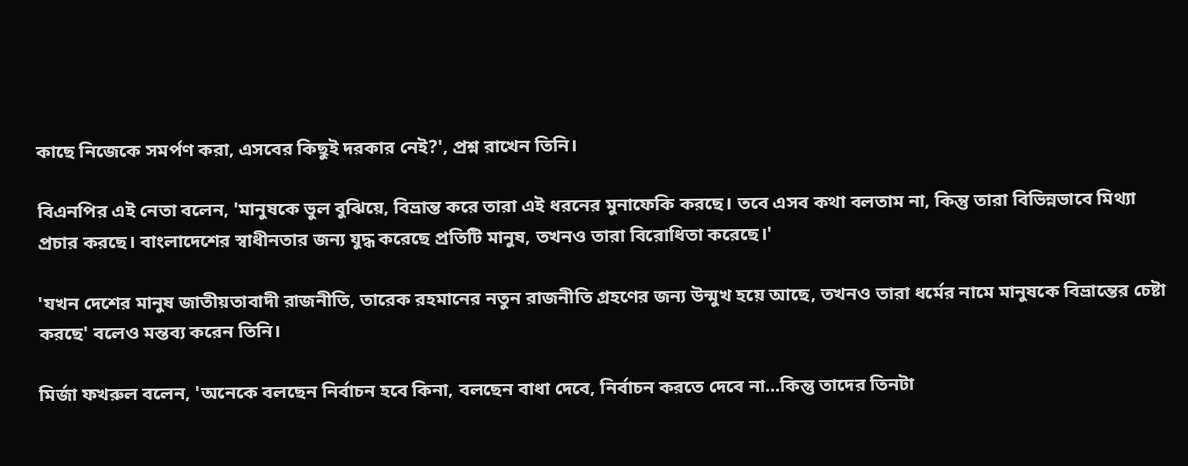কাছে নিজেকে সমর্পণ করা, এসবের কিছুই দরকার নেই?', প্রশ্ন রাখেন তিনি।

বিএনপির এই নেতা বলেন, 'মানুষকে ভুল বুঝিয়ে, বিভ্রান্ত করে তারা এই ধরনের মুনাফেকি করছে। তবে এসব কথা বলতাম না, কিন্তু তারা বিভিন্নভাবে মিথ্যা প্রচার করছে। বাংলাদেশের স্বাধীনতার জন্য যুদ্ধ করেছে প্রতিটি মানুষ, তখনও তারা বিরোধিতা করেছে।'

'যখন দেশের মানুষ জাতীয়তাবাদী রাজনীতি, তারেক রহমানের নতুন রাজনীতি গ্রহণের জন্য উন্মুখ হয়ে আছে, তখনও তারা ধর্মের নামে মানুষকে বিভ্রান্তের চেষ্টা করছে' বলেও মন্তব্য করেন তিনি।

মির্জা ফখরুল বলেন, 'অনেকে বলছেন নির্বাচন হবে কিনা, বলছেন বাধা দেবে, নির্বাচন করতে দেবে না...কিন্তু তাদের তিনটা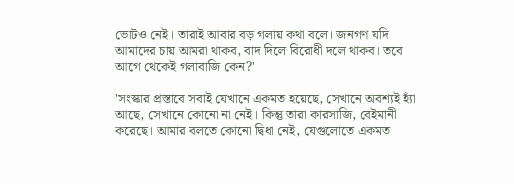ভোটও নেই। তারাই আবার বড় গলায় কথা বলে। জনগণ যদি আমাদের চায় আমরা থাকব, বাদ দিলে বিরোধী দলে থাকব। তবে আগে থেকেই গলাবাজি কেন?'

'সংস্কার প্রস্তাবে সবাই যেখানে একমত হয়েছে, সেখানে অবশ্যই হ্যাঁ আছে, সেখানে কোনো না নেই। কিন্তু তারা কারসাজি, বেইমানী করেছে। আমার বলতে কোনো দ্বিধা নেই, যেগুলোতে একমত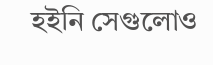হইনি সেগুলোও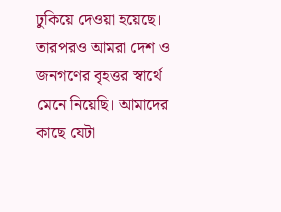ঢুকিয়ে দেওয়া হয়েছে। তারপরও আমরা দেশ ও জনগণের বৃহত্তর স্বার্থে মেনে নিয়েছি। আমাদের কাছে যেটা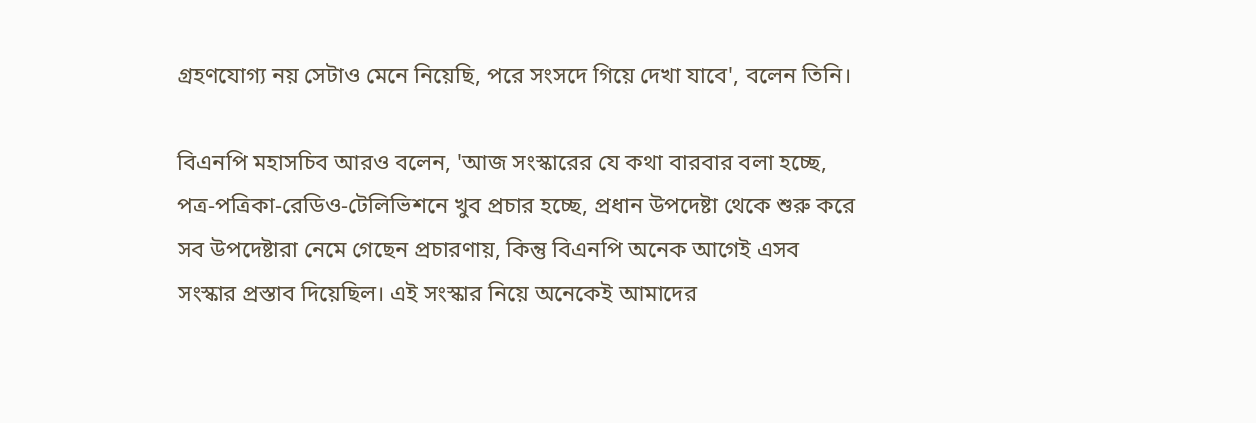গ্রহণযোগ্য নয় সেটাও মেনে নিয়েছি, পরে সংসদে গিয়ে দেখা যাবে', বলেন তিনি।

বিএনপি মহাসচিব আরও বলেন, 'আজ সংস্কারের যে কথা বারবার বলা হচ্ছে, পত্র-পত্রিকা-রেডিও-টেলিভিশনে খুব প্রচার হচ্ছে, প্রধান উপদেষ্টা থেকে শুরু করে সব উপদেষ্টারা নেমে গেছেন প্রচারণায়, কিন্তু বিএনপি অনেক আগেই এসব সংস্কার প্রস্তাব দিয়েছিল। এই সংস্কার নিয়ে অনেকেই আমাদের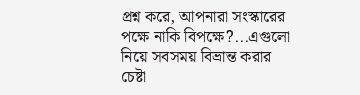প্রশ্ন করে, আপনারা সংস্কারের পক্ষে নাকি বিপক্ষে?...এগুলো নিয়ে সবসময় বিভ্রান্ত করার চেষ্টা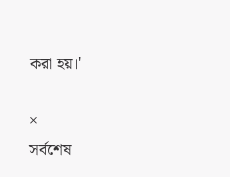করা হয়।'

×
সর্বশেষ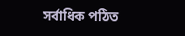সর্বাধিক পঠিত